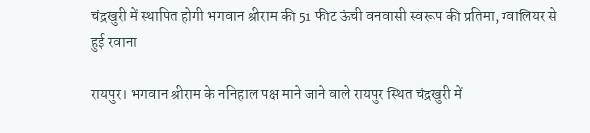चंद्रखुरी में स्थापित होगी भगवान श्रीराम की 51 फीट ऊंची वनवासी स्वरूप की प्रतिमा, ग्वालियर से हुई रवाना

रायपुर। भगवान श्रीराम के ननिहाल पक्ष माने जाने वाले रायपुर स्थित चंद्रखुरी में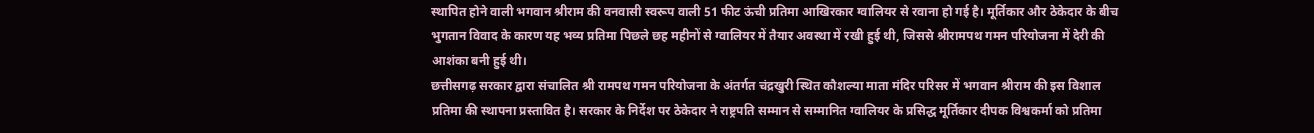स्थापित होने वाली भगवान श्रीराम की वनवासी स्वरूप वाली 51 फीट ऊंची प्रतिमा आखिरकार ग्वालियर से रवाना हो गई है। मूर्तिकार और ठेकेदार के बीच भुगतान विवाद के कारण यह भव्य प्रतिमा पिछले छह महीनों से ग्वालियर में तैयार अवस्था में रखी हुई थी, जिससे श्रीरामपथ गमन परियोजना में देरी की आशंका बनी हुई थी।
छत्तीसगढ़ सरकार द्वारा संचालित श्री रामपथ गमन परियोजना के अंतर्गत चंद्रखुरी स्थित कौशल्या माता मंदिर परिसर में भगवान श्रीराम की इस विशाल प्रतिमा की स्थापना प्रस्तावित है। सरकार के निर्देश पर ठेकेदार ने राष्ट्रपति सम्मान से सम्मानित ग्वालियर के प्रसिद्ध मूर्तिकार दीपक विश्वकर्मा को प्रतिमा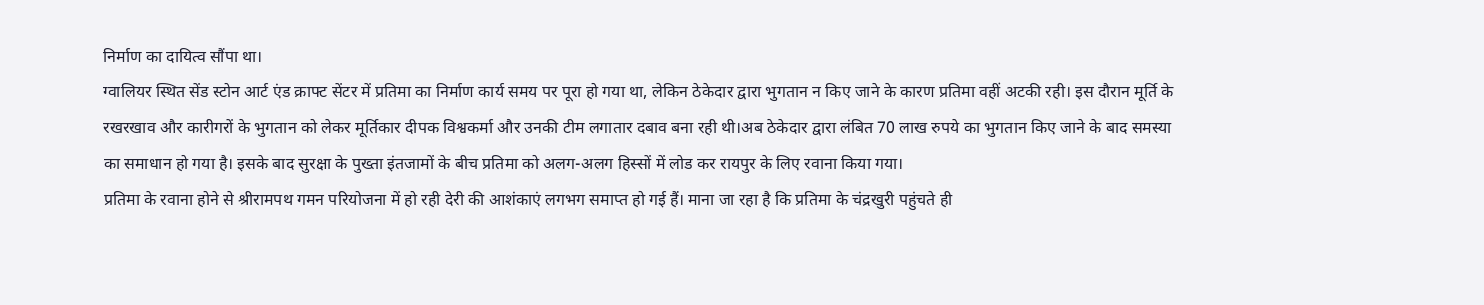निर्माण का दायित्व सौंपा था।
ग्वालियर स्थित सेंड स्टोन आर्ट एंड क्राफ्ट सेंटर में प्रतिमा का निर्माण कार्य समय पर पूरा हो गया था, लेकिन ठेकेदार द्वारा भुगतान न किए जाने के कारण प्रतिमा वहीं अटकी रही। इस दौरान मूर्ति के रखरखाव और कारीगरों के भुगतान को लेकर मूर्तिकार दीपक विश्वकर्मा और उनकी टीम लगातार दबाव बना रही थी।अब ठेकेदार द्वारा लंबित 70 लाख रुपये का भुगतान किए जाने के बाद समस्या का समाधान हो गया है। इसके बाद सुरक्षा के पुख्ता इंतजामों के बीच प्रतिमा को अलग-अलग हिस्सों में लोड कर रायपुर के लिए रवाना किया गया।
प्रतिमा के रवाना होने से श्रीरामपथ गमन परियोजना में हो रही देरी की आशंकाएं लगभग समाप्त हो गई हैं। माना जा रहा है कि प्रतिमा के चंद्रखुरी पहुंचते ही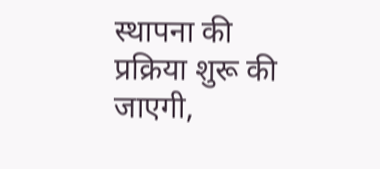स्थापना की प्रक्रिया शुरू की जाएगी,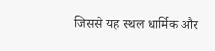जिससे यह स्थल धार्मिक और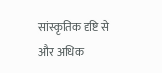सांस्कृतिक दृष्टि से और अधिक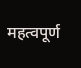महत्वपूर्ण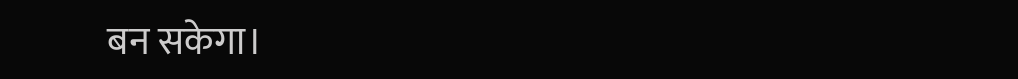बन सकेगा।